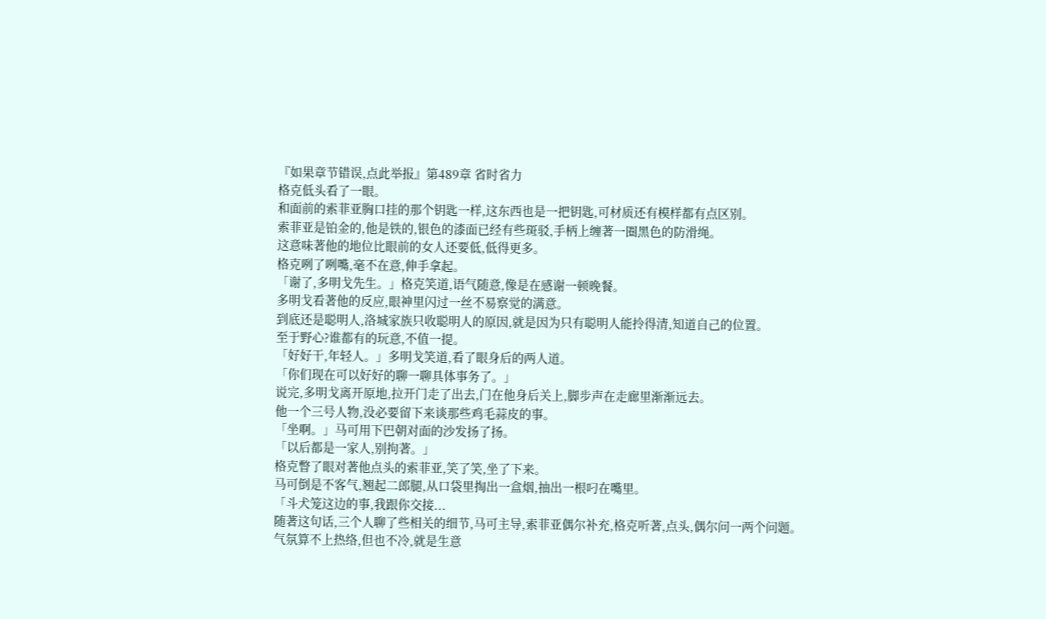『如果章节错误,点此举报』第489章 省时省力
格克低头看了一眼。
和面前的索菲亚胸口挂的那个钥匙一样,这东西也是一把钥匙,可材质还有模样都有点区别。
索菲亚是铂金的,他是铁的,银色的漆面已经有些斑驳,手柄上缠著一圈黑色的防滑绳。
这意味著他的地位比眼前的女人还要低,低得更多。
格克咧了咧嘴,毫不在意,伸手拿起。
「谢了,多明戈先生。」格克笑道,语气随意,像是在感谢一顿晚餐。
多明戈看著他的反应,眼神里闪过一丝不易察觉的满意。
到底还是聪明人,洛城家族只收聪明人的原因,就是因为只有聪明人能拎得清,知道自己的位置。
至于野心?谁都有的玩意,不值一提。
「好好干,年轻人。」多明戈笑道,看了眼身后的两人道。
「你们现在可以好好的聊一聊具体事务了。」
说完,多明戈离开原地,拉开门走了出去,门在他身后关上,脚步声在走廊里渐渐远去。
他一个三号人物,没必要留下来谈那些鸡毛蒜皮的事。
「坐啊。」马可用下巴朝对面的沙发扬了扬。
「以后都是一家人,别拘著。」
格克瞥了眼对著他点头的索菲亚,笑了笑,坐了下来。
马可倒是不客气,翘起二郎腿,从口袋里掏出一盒烟,抽出一根叼在嘴里。
「斗犬笼这边的事,我跟你交接...
随著这句话,三个人聊了些相关的细节,马可主导,索菲亚偶尔补充,格克听著,点头,偶尔问一两个问题。
气氛算不上热络,但也不冷,就是生意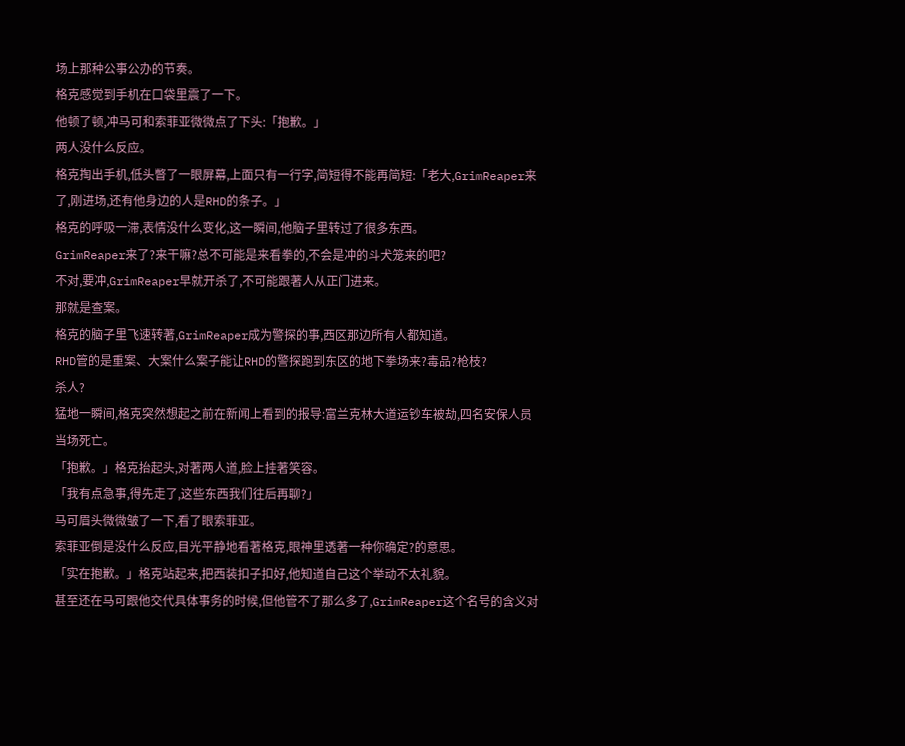场上那种公事公办的节奏。
格克感觉到手机在口袋里震了一下。
他顿了顿,冲马可和索菲亚微微点了下头:「抱歉。」
两人没什么反应。
格克掏出手机,低头瞥了一眼屏幕,上面只有一行字,简短得不能再简短:「老大,GrimReaper来了,刚进场,还有他身边的人是RHD的条子。」
格克的呼吸一滞,表情没什么变化,这一瞬间,他脑子里转过了很多东西。
GrimReaper来了?来干嘛?总不可能是来看拳的,不会是冲的斗犬笼来的吧?
不对,要冲,GrimReaper早就开杀了,不可能跟著人从正门进来。
那就是查案。
格克的脑子里飞速转著,GrimReaper成为警探的事,西区那边所有人都知道。
RHD管的是重案、大案什么案子能让RHD的警探跑到东区的地下拳场来?毒品?枪枝?
杀人?
猛地一瞬间,格克突然想起之前在新闻上看到的报导:富兰克林大道运钞车被劫,四名安保人员当场死亡。
「抱歉。」格克抬起头,对著两人道,脸上挂著笑容。
「我有点急事,得先走了,这些东西我们往后再聊?」
马可眉头微微皱了一下,看了眼索菲亚。
索菲亚倒是没什么反应,目光平静地看著格克,眼神里透著一种你确定?的意思。
「实在抱歉。」格克站起来,把西装扣子扣好,他知道自己这个举动不太礼貌。
甚至还在马可跟他交代具体事务的时候,但他管不了那么多了,GrimReaper这个名号的含义对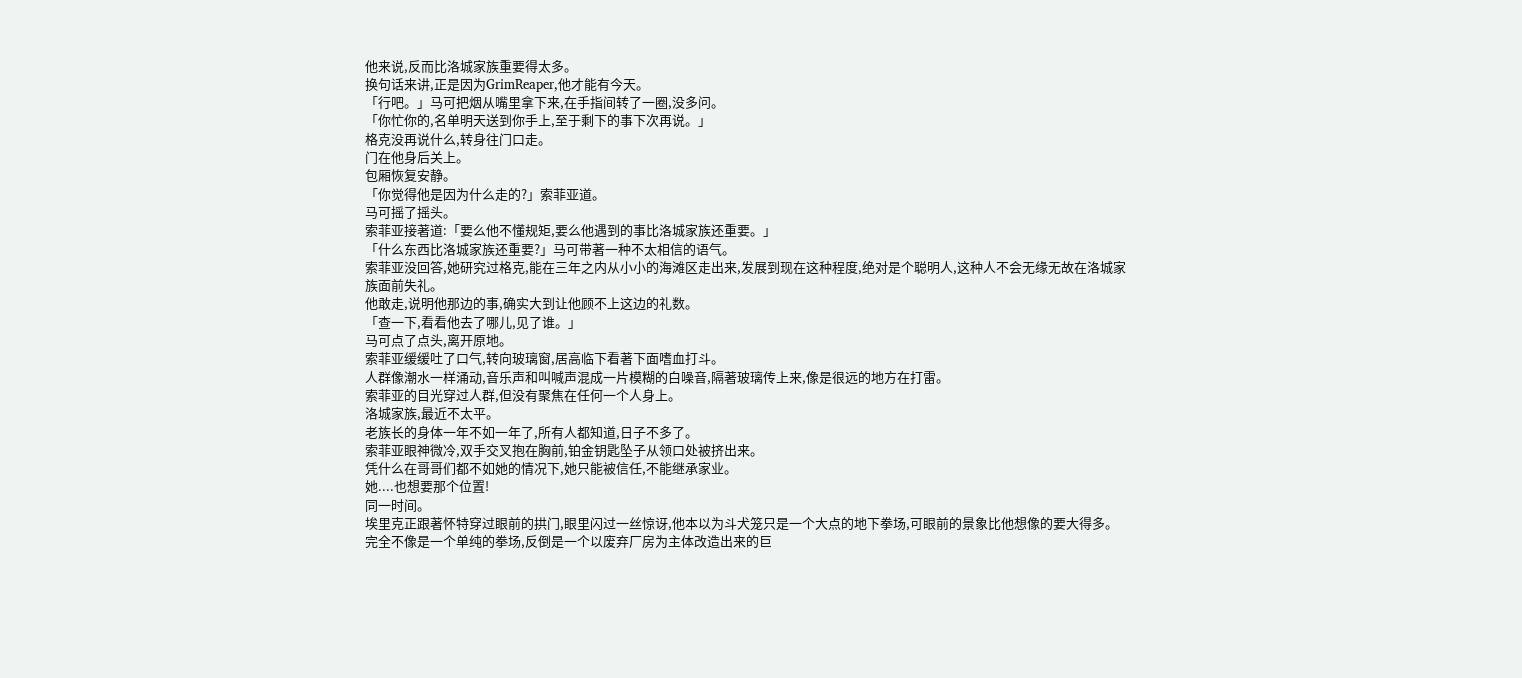他来说,反而比洛城家族重要得太多。
换句话来讲,正是因为GrimReaper,他才能有今天。
「行吧。」马可把烟从嘴里拿下来,在手指间转了一圈,没多问。
「你忙你的,名单明天送到你手上,至于剩下的事下次再说。」
格克没再说什么,转身往门口走。
门在他身后关上。
包厢恢复安静。
「你觉得他是因为什么走的?」索菲亚道。
马可摇了摇头。
索菲亚接著道:「要么他不懂规矩,要么他遇到的事比洛城家族还重要。」
「什么东西比洛城家族还重要?」马可带著一种不太相信的语气。
索菲亚没回答,她研究过格克,能在三年之内从小小的海滩区走出来,发展到现在这种程度,绝对是个聪明人,这种人不会无缘无故在洛城家族面前失礼。
他敢走,说明他那边的事,确实大到让他顾不上这边的礼数。
「查一下,看看他去了哪儿,见了谁。」
马可点了点头,离开原地。
索菲亚缓缓吐了口气,转向玻璃窗,居高临下看著下面嗜血打斗。
人群像潮水一样涌动,音乐声和叫喊声混成一片模糊的白噪音,隔著玻璃传上来,像是很远的地方在打雷。
索菲亚的目光穿过人群,但没有聚焦在任何一个人身上。
洛城家族,最近不太平。
老族长的身体一年不如一年了,所有人都知道,日子不多了。
索菲亚眼神微冷,双手交叉抱在胸前,铂金钥匙坠子从领口处被挤出来。
凭什么在哥哥们都不如她的情况下,她只能被信任,不能继承家业。
她....也想要那个位置!
同一时间。
埃里克正跟著怀特穿过眼前的拱门,眼里闪过一丝惊讶,他本以为斗犬笼只是一个大点的地下拳场,可眼前的景象比他想像的要大得多。
完全不像是一个单纯的拳场,反倒是一个以废弃厂房为主体改造出来的巨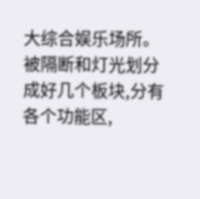大综合娱乐场所。
被隔断和灯光划分成好几个板块,分有各个功能区,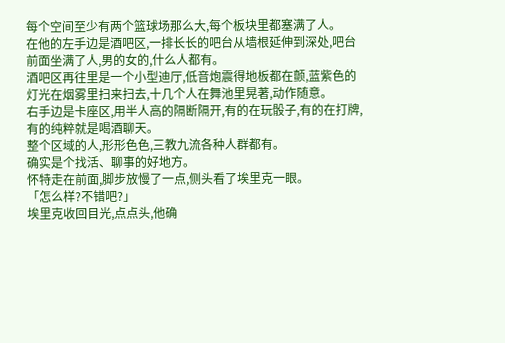每个空间至少有两个篮球场那么大,每个板块里都塞满了人。
在他的左手边是酒吧区,一排长长的吧台从墙根延伸到深处,吧台前面坐满了人,男的女的,什么人都有。
酒吧区再往里是一个小型迪厅,低音炮震得地板都在颤,蓝紫色的灯光在烟雾里扫来扫去,十几个人在舞池里晃著,动作随意。
右手边是卡座区,用半人高的隔断隔开,有的在玩骰子,有的在打牌,有的纯粹就是喝酒聊天。
整个区域的人,形形色色,三教九流各种人群都有。
确实是个找活、聊事的好地方。
怀特走在前面,脚步放慢了一点,侧头看了埃里克一眼。
「怎么样?不错吧?」
埃里克收回目光,点点头,他确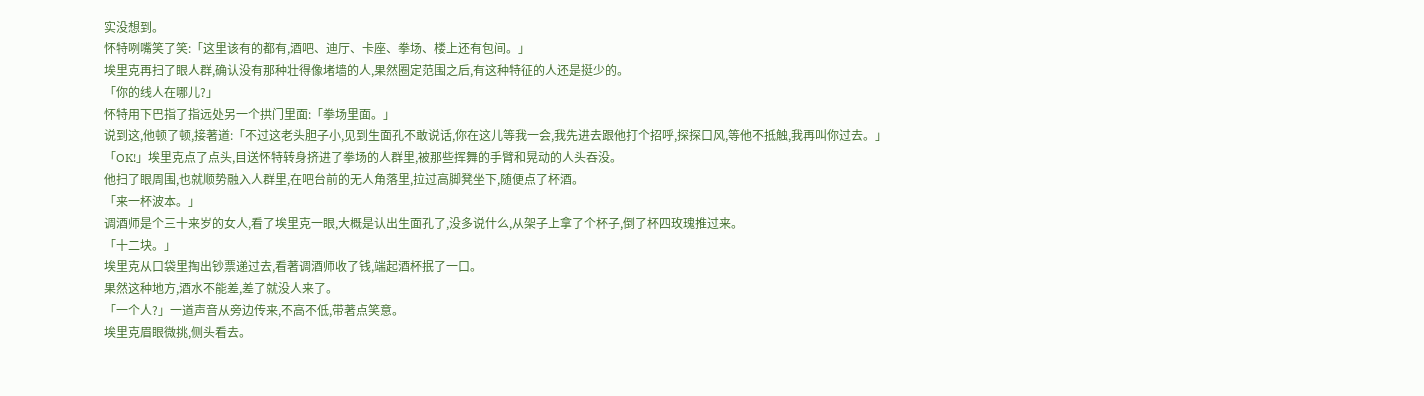实没想到。
怀特咧嘴笑了笑:「这里该有的都有,酒吧、迪厅、卡座、拳场、楼上还有包间。」
埃里克再扫了眼人群,确认没有那种壮得像堵墙的人,果然圈定范围之后,有这种特征的人还是挺少的。
「你的线人在哪儿?」
怀特用下巴指了指远处另一个拱门里面:「拳场里面。」
说到这,他顿了顿,接著道:「不过这老头胆子小,见到生面孔不敢说话,你在这儿等我一会,我先进去跟他打个招呼,探探口风,等他不抵触,我再叫你过去。」
「OK!」埃里克点了点头,目送怀特转身挤进了拳场的人群里,被那些挥舞的手臂和晃动的人头吞没。
他扫了眼周围,也就顺势融入人群里,在吧台前的无人角落里,拉过高脚凳坐下,随便点了杯酒。
「来一杯波本。」
调酒师是个三十来岁的女人,看了埃里克一眼,大概是认出生面孔了,没多说什么,从架子上拿了个杯子,倒了杯四玫瑰推过来。
「十二块。」
埃里克从口袋里掏出钞票递过去,看著调酒师收了钱,端起酒杯抿了一口。
果然这种地方,酒水不能差,差了就没人来了。
「一个人?」一道声音从旁边传来,不高不低,带著点笑意。
埃里克眉眼微挑,侧头看去。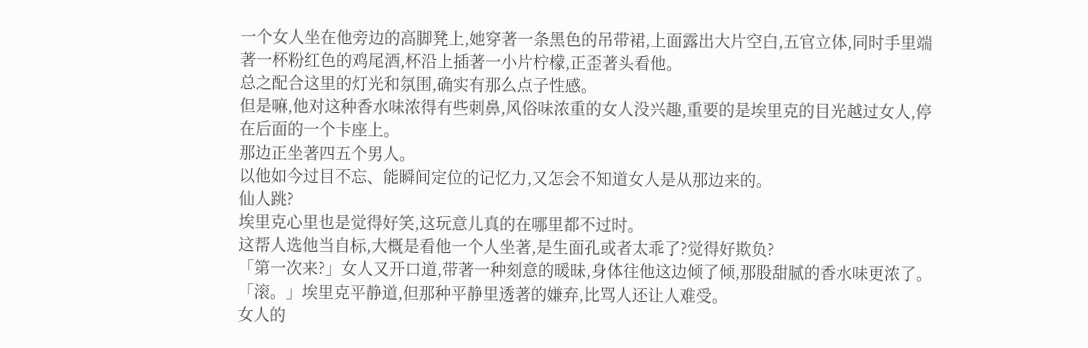一个女人坐在他旁边的高脚凳上,她穿著一条黑色的吊带裙,上面露出大片空白,五官立体,同时手里端著一杯粉红色的鸡尾酒,杯沿上插著一小片柠檬,正歪著头看他。
总之配合这里的灯光和氛围,确实有那么点子性感。
但是嘛,他对这种香水味浓得有些刺鼻,风俗味浓重的女人没兴趣,重要的是埃里克的目光越过女人,停在后面的一个卡座上。
那边正坐著四五个男人。
以他如今过目不忘、能瞬间定位的记忆力,又怎会不知道女人是从那边来的。
仙人跳?
埃里克心里也是觉得好笑,这玩意儿真的在哪里都不过时。
这帮人选他当自标,大概是看他一个人坐著,是生面孔或者太乖了?觉得好欺负?
「第一次来?」女人又开口道,带著一种刻意的暖昧,身体往他这边倾了倾,那股甜腻的香水味更浓了。
「滚。」埃里克平静道,但那种平静里透著的嫌弃,比骂人还让人难受。
女人的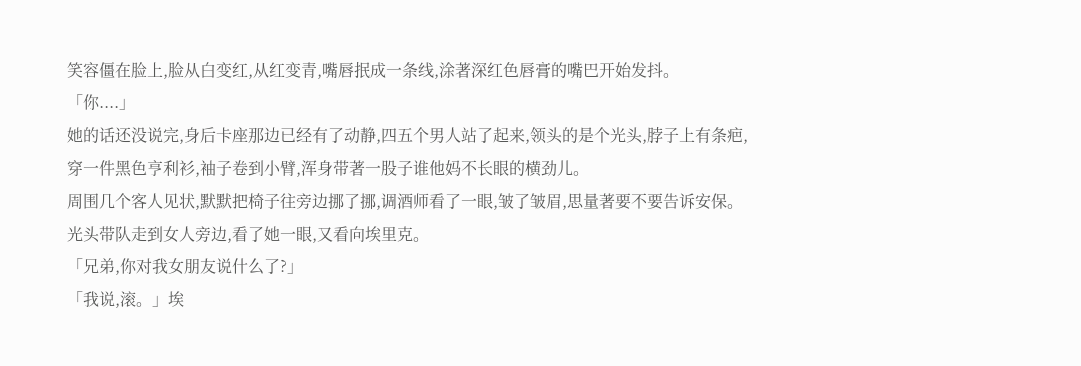笑容僵在脸上,脸从白变红,从红变青,嘴唇抿成一条线,涂著深红色唇膏的嘴巴开始发抖。
「你....」
她的话还没说完,身后卡座那边已经有了动静,四五个男人站了起来,领头的是个光头,脖子上有条疤,穿一件黑色亨利衫,袖子卷到小臂,浑身带著一股子谁他妈不长眼的横劲儿。
周围几个客人见状,默默把椅子往旁边挪了挪,调酒师看了一眼,皱了皱眉,思量著要不要告诉安保。
光头带队走到女人旁边,看了她一眼,又看向埃里克。
「兄弟,你对我女朋友说什么了?」
「我说,滚。」埃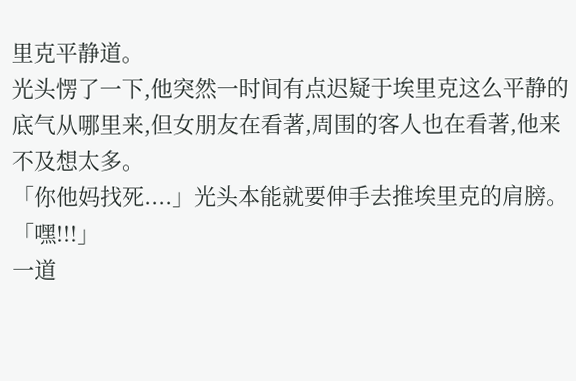里克平静道。
光头愣了一下,他突然一时间有点迟疑于埃里克这么平静的底气从哪里来,但女朋友在看著,周围的客人也在看著,他来不及想太多。
「你他妈找死....」光头本能就要伸手去推埃里克的肩膀。
「嘿!!!」
一道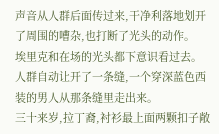声音从人群后面传过来,干净利落地划开了周围的嘈杂,也打断了光头的动作。
埃里克和在场的光头都下意识看过去。
人群自动让开了一条缝,一个穿深蓝色西装的男人从那条缝里走出来。
三十来岁,拉丁裔,衬衫最上面两颗扣子敞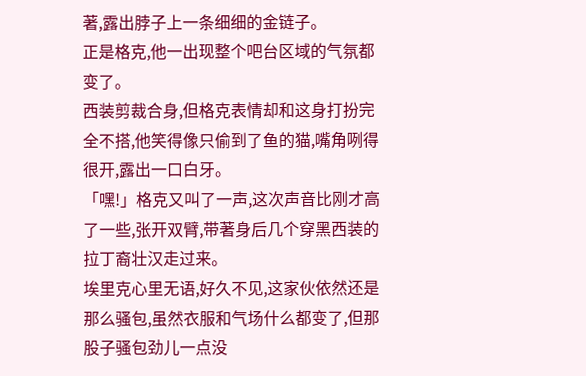著,露出脖子上一条细细的金链子。
正是格克,他一出现整个吧台区域的气氛都变了。
西装剪裁合身,但格克表情却和这身打扮完全不搭,他笑得像只偷到了鱼的猫,嘴角咧得很开,露出一口白牙。
「嘿!」格克又叫了一声,这次声音比刚才高了一些,张开双臂,带著身后几个穿黑西装的拉丁裔壮汉走过来。
埃里克心里无语,好久不见,这家伙依然还是那么骚包,虽然衣服和气场什么都变了,但那股子骚包劲儿一点没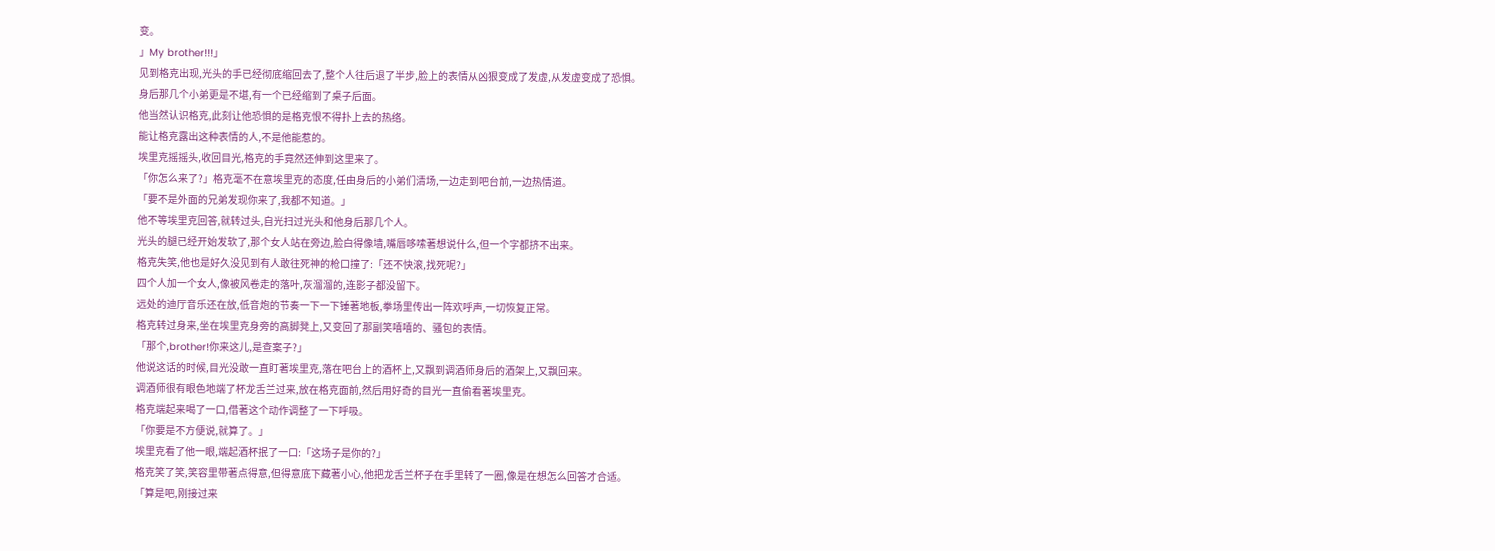变。
」My brother!!!」
见到格克出现,光头的手已经彻底缩回去了,整个人往后退了半步,脸上的表情从凶狠变成了发虚,从发虚变成了恐惧。
身后那几个小弟更是不堪,有一个已经缩到了桌子后面。
他当然认识格克,此刻让他恐惧的是格克恨不得扑上去的热络。
能让格克露出这种表情的人,不是他能惹的。
埃里克摇摇头,收回目光,格克的手竟然还伸到这里来了。
「你怎么来了?」格克毫不在意埃里克的态度,任由身后的小弟们清场,一边走到吧台前,一边热情道。
「要不是外面的兄弟发现你来了,我都不知道。」
他不等埃里克回答,就转过头,自光扫过光头和他身后那几个人。
光头的腿已经开始发软了,那个女人站在旁边,脸白得像墙,嘴唇哆嗦著想说什么,但一个字都挤不出来。
格克失笑,他也是好久没见到有人敢往死神的枪口撞了:「还不快滚,找死呢?」
四个人加一个女人,像被风卷走的落叶,灰溜溜的,连影子都没留下。
远处的迪厅音乐还在放,低音炮的节奏一下一下锤著地板,拳场里传出一阵欢呼声,一切恢复正常。
格克转过身来,坐在埃里克身旁的高脚凳上,又变回了那副笑嘻嘻的、骚包的表情。
「那个,brother!你来这儿,是查案子?」
他说这话的时候,目光没敢一直盯著埃里克,落在吧台上的酒杯上,又飘到调酒师身后的酒架上,又飘回来。
调酒师很有眼色地端了杯龙舌兰过来,放在格克面前,然后用好奇的目光一直偷看著埃里克。
格克端起来喝了一口,借著这个动作调整了一下呼吸。
「你要是不方便说,就算了。」
埃里克看了他一眼,端起酒杯抿了一口:「这场子是你的?」
格克笑了笑,笑容里带著点得意,但得意底下藏著小心,他把龙舌兰杯子在手里转了一圈,像是在想怎么回答才合适。
「算是吧,刚接过来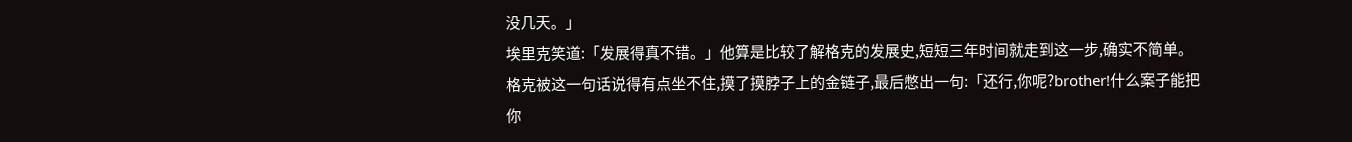没几天。」
埃里克笑道:「发展得真不错。」他算是比较了解格克的发展史,短短三年时间就走到这一步,确实不简单。
格克被这一句话说得有点坐不住,摸了摸脖子上的金链子,最后憋出一句:「还行,你呢?brother!什么案子能把你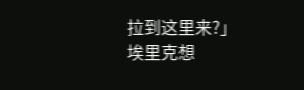拉到这里来?」
埃里克想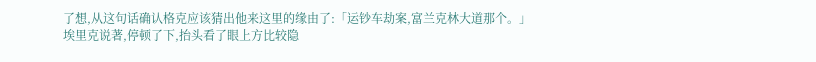了想,从这句话确认格克应该猜出他来这里的缘由了:「运钞车劫案,富兰克林大道那个。」
埃里克说著,停顿了下,抬头看了眼上方比较隐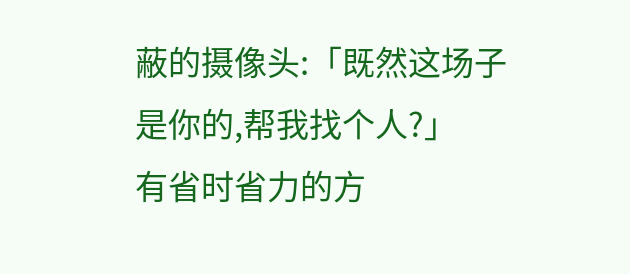蔽的摄像头:「既然这场子是你的,帮我找个人?」
有省时省力的方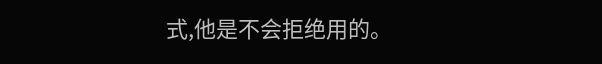式,他是不会拒绝用的。